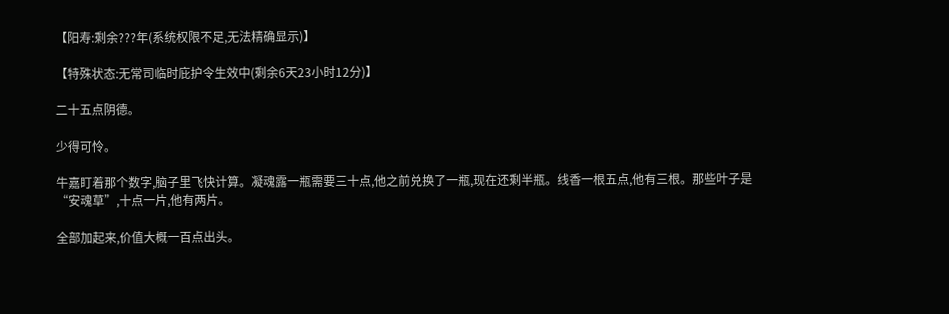【阳寿:剩余???年(系统权限不足,无法精确显示)】

【特殊状态:无常司临时庇护令生效中(剩余6天23小时12分)】

二十五点阴德。

少得可怜。

牛嘉盯着那个数字,脑子里飞快计算。凝魂露一瓶需要三十点,他之前兑换了一瓶,现在还剩半瓶。线香一根五点,他有三根。那些叶子是“安魂草”,十点一片,他有两片。

全部加起来,价值大概一百点出头。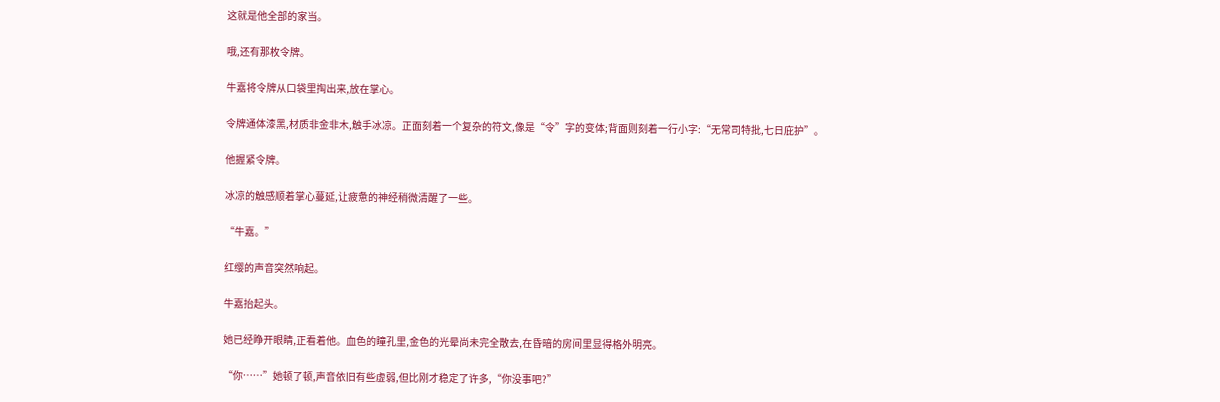这就是他全部的家当。

哦,还有那枚令牌。

牛嘉将令牌从口袋里掏出来,放在掌心。

令牌通体漆黑,材质非金非木,触手冰凉。正面刻着一个复杂的符文,像是“令”字的变体;背面则刻着一行小字:“无常司特批,七日庇护”。

他握紧令牌。

冰凉的触感顺着掌心蔓延,让疲惫的神经稍微清醒了一些。

“牛嘉。”

红缨的声音突然响起。

牛嘉抬起头。

她已经睁开眼睛,正看着他。血色的瞳孔里,金色的光晕尚未完全散去,在昏暗的房间里显得格外明亮。

“你……”她顿了顿,声音依旧有些虚弱,但比刚才稳定了许多,“你没事吧?”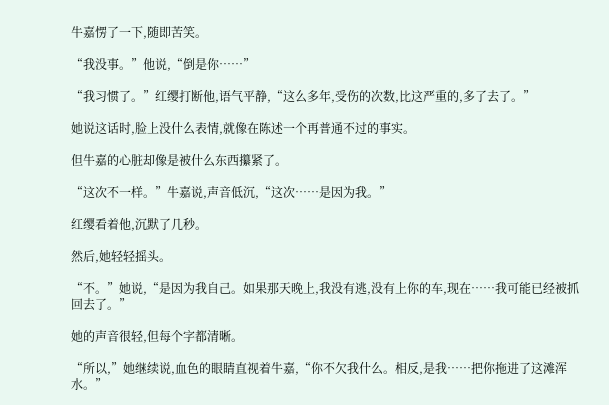牛嘉愣了一下,随即苦笑。

“我没事。”他说,“倒是你……”

“我习惯了。”红缨打断他,语气平静,“这么多年,受伤的次数,比这严重的,多了去了。”

她说这话时,脸上没什么表情,就像在陈述一个再普通不过的事实。

但牛嘉的心脏却像是被什么东西攥紧了。

“这次不一样。”牛嘉说,声音低沉,“这次……是因为我。”

红缨看着他,沉默了几秒。

然后,她轻轻摇头。

“不。”她说,“是因为我自己。如果那天晚上,我没有逃,没有上你的车,现在……我可能已经被抓回去了。”

她的声音很轻,但每个字都清晰。

“所以,”她继续说,血色的眼睛直视着牛嘉,“你不欠我什么。相反,是我……把你拖进了这滩浑水。”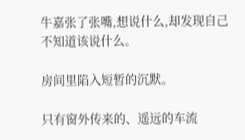牛嘉张了张嘴,想说什么,却发现自己不知道该说什么。

房间里陷入短暂的沉默。

只有窗外传来的、遥远的车流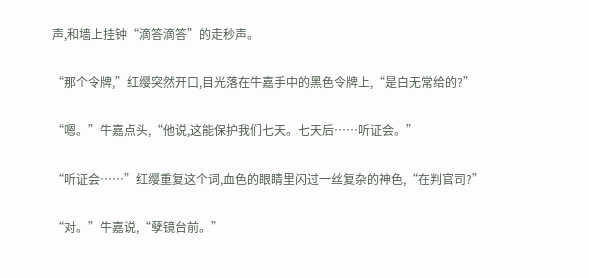声,和墙上挂钟“滴答滴答”的走秒声。

“那个令牌,”红缨突然开口,目光落在牛嘉手中的黑色令牌上,“是白无常给的?”

“嗯。”牛嘉点头,“他说,这能保护我们七天。七天后……听证会。”

“听证会……”红缨重复这个词,血色的眼睛里闪过一丝复杂的神色,“在判官司?”

“对。”牛嘉说,“孽镜台前。”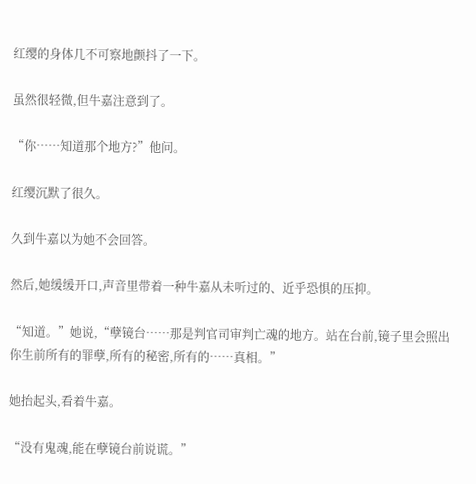红缨的身体几不可察地颤抖了一下。

虽然很轻微,但牛嘉注意到了。

“你……知道那个地方?”他问。

红缨沉默了很久。

久到牛嘉以为她不会回答。

然后,她缓缓开口,声音里带着一种牛嘉从未听过的、近乎恐惧的压抑。

“知道。”她说,“孽镜台……那是判官司审判亡魂的地方。站在台前,镜子里会照出你生前所有的罪孽,所有的秘密,所有的……真相。”

她抬起头,看着牛嘉。

“没有鬼魂,能在孽镜台前说谎。”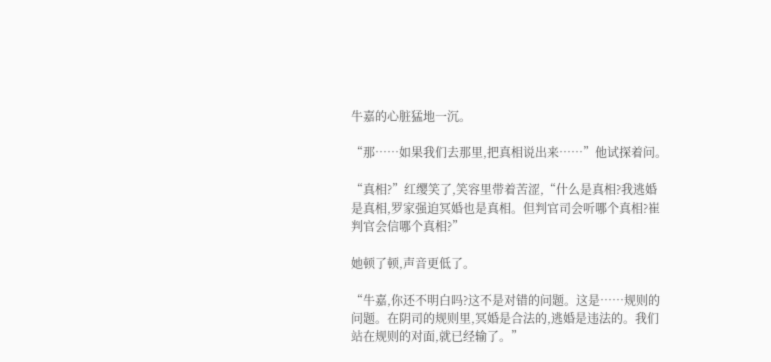牛嘉的心脏猛地一沉。

“那……如果我们去那里,把真相说出来……”他试探着问。

“真相?”红缨笑了,笑容里带着苦涩,“什么是真相?我逃婚是真相,罗家强迫冥婚也是真相。但判官司会听哪个真相?崔判官会信哪个真相?”

她顿了顿,声音更低了。

“牛嘉,你还不明白吗?这不是对错的问题。这是……规则的问题。在阴司的规则里,冥婚是合法的,逃婚是违法的。我们站在规则的对面,就已经输了。”